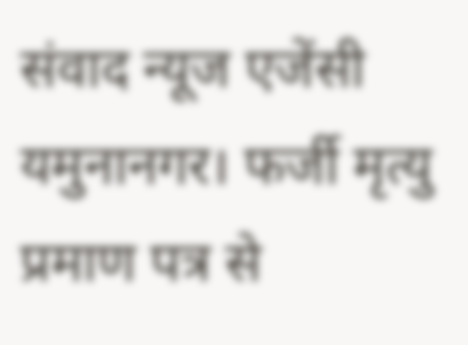संवाद न्यूज एजेंसी
यमुनानगर। फर्जी मृत्यु प्रमाण पत्र से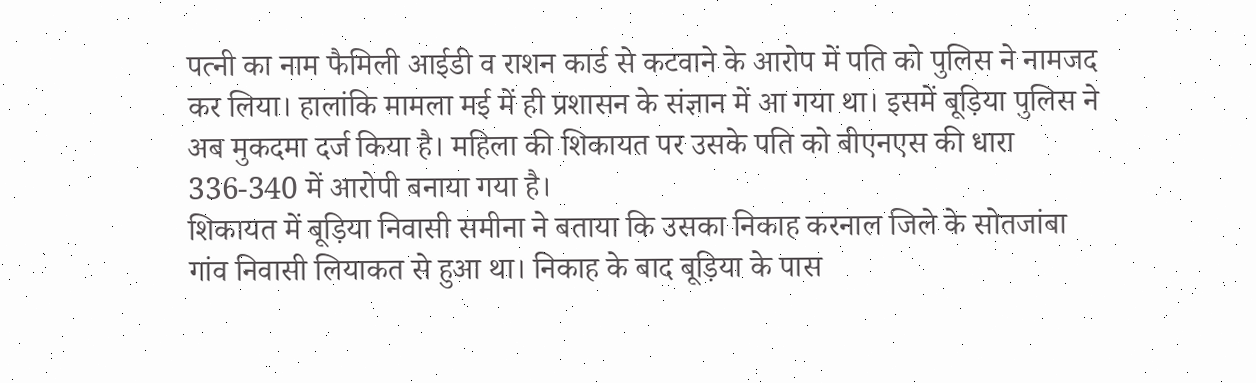पत्नी का नाम फैमिली आईडी व राशन कार्ड से कटवाने के आरोप में पति को पुलिस ने नामजद कर लिया। हालांकि मामला मई में ही प्रशासन के संज्ञान में आ गया था। इसमें बूड़िया पुलिस ने अब मुकदमा दर्ज किया है। महिला की शिकायत पर उसके पति को बीएनएस की धारा 336-340 में आरोपी बनाया गया है।
शिकायत में बूड़िया निवासी समीना ने बताया कि उसका निकाह करनाल जिले के सोतजांबा गांव निवासी लियाकत से हुआ था। निकाह के बाद बूड़िया के पास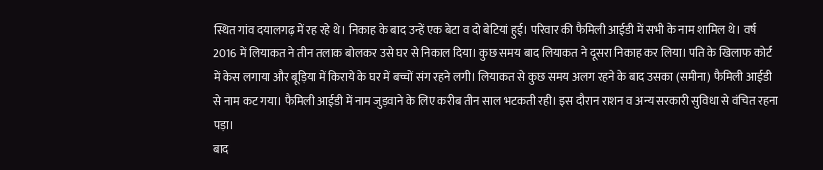स्थित गांव दयालगढ़ में रह रहे थे। निकाह के बाद उन्हें एक बेटा व दो बेटियां हुई। परिवार की फैमिली आईडी में सभी के नाम शामिल थे। वर्ष 2016 में लियाकत ने तीन तलाक बोलकर उसे घर से निकाल दिया। कुछ समय बाद लियाकत ने दूसरा निकाह कर लिया। पति के खिलाफ कोर्ट में केस लगाया और बूड़िया में किराये के घर में बच्चों संग रहने लगी। लियाकत से कुछ समय अलग रहने के बाद उसका (समीना) फैमिली आईडी से नाम कट गया। फैमिली आईडी में नाम जुड़वाने के लिए करीब तीन साल भटकती रही। इस दौरान राशन व अन्य सरकारी सुविधा से वंचित रहना पड़ा।
बाद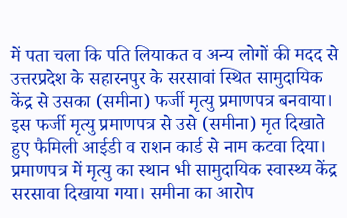में पता चला कि पति लियाकत व अन्य लोगों की मदद से उत्तरप्रदेश के सहारनपुर के सरसावां स्थित सामुदायिक केंद्र से उसका (समीना) फर्जी मृत्यु प्रमाणपत्र बनवाया। इस फर्जी मृत्यु प्रमाणपत्र से उसे (समीना) मृत दिखाते हुए फैमिली आईडी व राशन कार्ड से नाम कटवा दिया। प्रमाणपत्र में मृत्यु का स्थान भी सामुदायिक स्वास्थ्य केंद्र सरसावा दिखाया गया। समीना का आरोप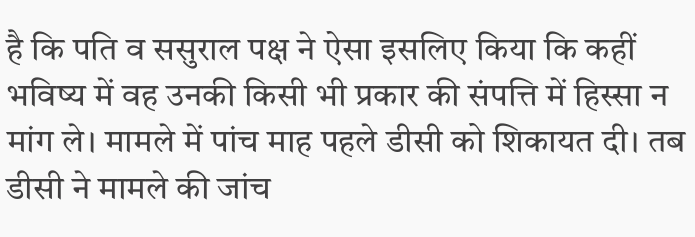है कि पति व ससुराल पक्ष ने ऐसा इसलिए किया कि कहीं भविष्य में वह उनकी किसी भी प्रकार की संपत्ति में हिस्सा न मांग ले। मामले में पांच माह पहले डीसी को शिकायत दी। तब डीसी ने मामले की जांच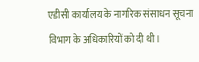एडीसी कार्यालय के नागरिक संसाधन सूचना विभाग के अधिकारियों को दी थी।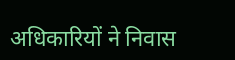अधिकारियों ने निवास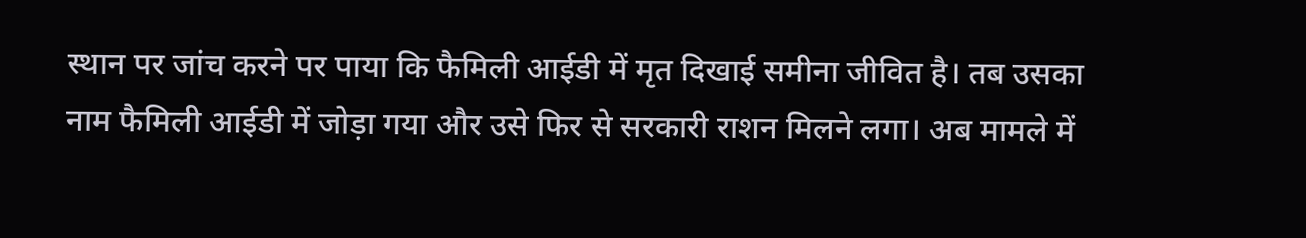स्थान पर जांच करने पर पाया कि फैमिली आईडी में मृत दिखाई समीना जीवित है। तब उसका नाम फैमिली आईडी में जोड़ा गया और उसे फिर से सरकारी राशन मिलने लगा। अब मामले में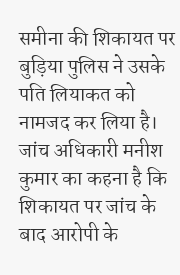समीना की शिकायत पर बुड़िया पुलिस ने उसके पति लियाकत को नामजद कर लिया है। जांच अधिकारी मनीश कुमार का कहना है कि शिकायत पर जांच के बाद आरोपी के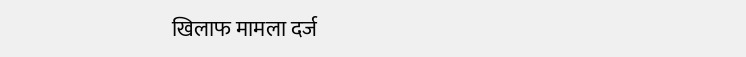खिलाफ मामला दर्ज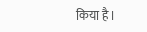किया है।